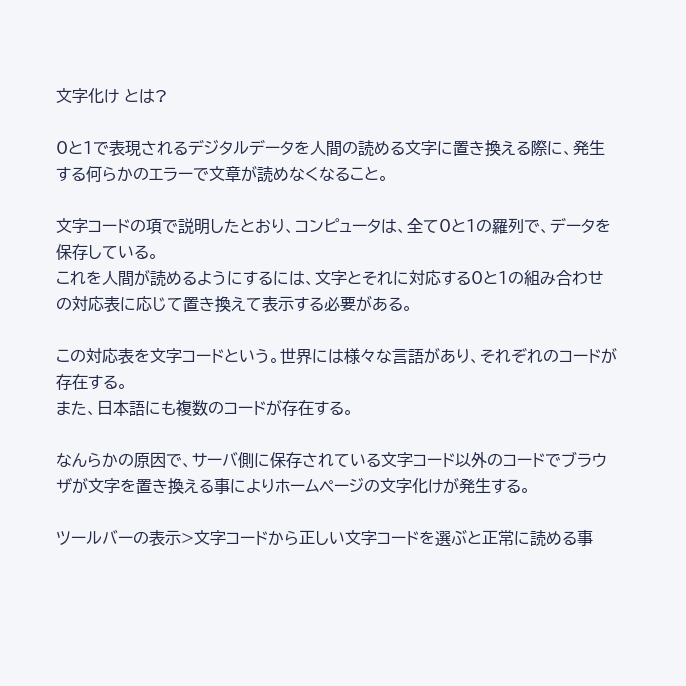文字化け とは?

0と1で表現されるデジタルデータを人間の読める文字に置き換える際に、発生する何らかのエラーで文章が読めなくなること。

文字コードの項で説明したとおり、コンピュータは、全て0と1の羅列で、データを保存している。
これを人間が読めるようにするには、文字とそれに対応する0と1の組み合わせの対応表に応じて置き換えて表示する必要がある。

この対応表を文字コードという。世界には様々な言語があり、それぞれのコードが存在する。
また、日本語にも複数のコードが存在する。

なんらかの原因で、サーバ側に保存されている文字コード以外のコードでブラウザが文字を置き換える事によりホームページの文字化けが発生する。

ツールバーの表示>文字コードから正しい文字コードを選ぶと正常に読める事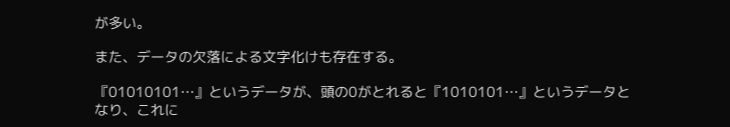が多い。

また、データの欠落による文字化けも存在する。

『01010101…』というデータが、頭の0がとれると『1010101…』というデータとなり、これに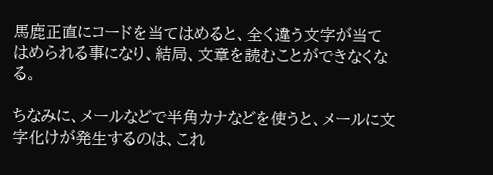馬鹿正直にコードを当てはめると、全く違う文字が当てはめられる事になり、結局、文章を読むことができなくなる。

ちなみに、メールなどで半角カナなどを使うと、メールに文字化けが発生するのは、これ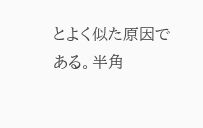とよく似た原因である。半角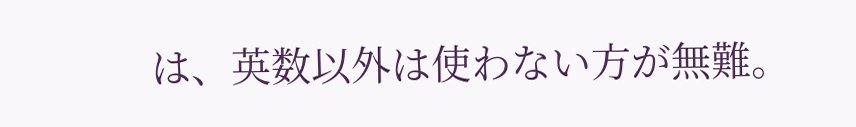は、英数以外は使わない方が無難。